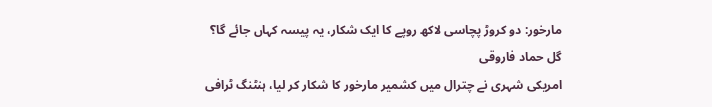مارخور: دو کروڑ پچاسی لاکھ روپے کا ایک شکار، یہ پیسہ کہاں جائے گا؟
گل حماد فاروقی
امریکی شہری نے چترال میں کشمیر مارخور کا شکار کر لیا، ہنٹنگ ٹرافی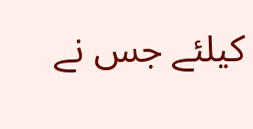کیلئے جس نے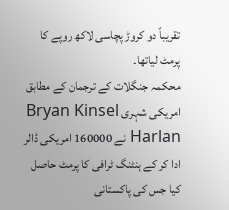تقریباً دو کروڑ پچاسی لاکھ روپے کا پرمٹ لیاتھا۔
محکمہ جنگلات کے ترجمان کے مطابق امریکی شہری Bryan Kinsel Harlan نے 160000 امریکی ڈالر ادا کر کے ہنٹنگ ٹرافی کا پرمٹ حاصل کیا جس کی پاکستانی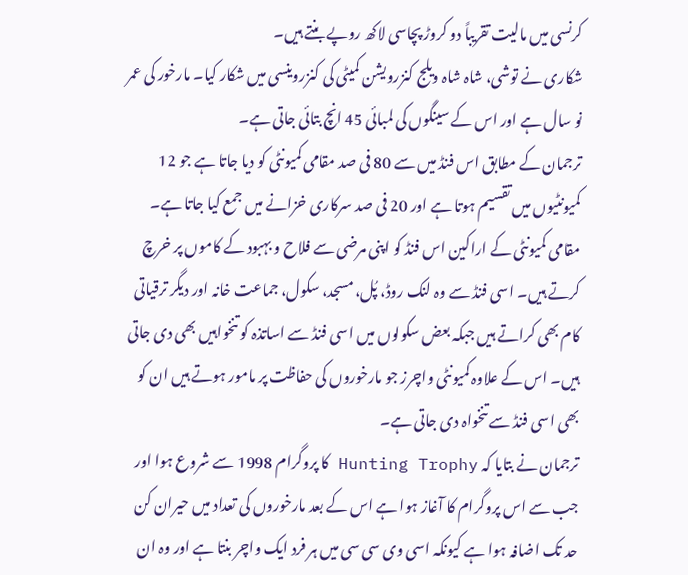کرنسی میں مالیت تقریباً دو کروڑ پچاسی لاکھ روپے بنتے ہیں۔
شکاری نے توشی، شاہ شاہ ویلج کنزرویشن کمیٹی کی کنزروینسی میں شکار کیا۔ مارخور کی عمر نو سال ہے اور اس کے سینگوں کی لمبائی 45 انچ بتائی جاتی ہے۔
ترجمان کے مطابق اس فنڈ میں سے 80 فی صد مقامی کمیونٹی کو دیا جاتا ہے جو 12 کمیونٹیوں میں تقسیم ہوتا ہے اور 20 فی صد سرکاری خزانے میں جمع کیا جاتا ہے۔ مقامی کمیونٹی کے اراکین اس فنڈ کو اپنی مرضی سے فلاح و بہبود کے کاموں پر خرچ کرتے ہیں۔ اسی فنڈ سے وہ لنک روڈ، پُل، مسجد، سکول، جماعت خانہ اور دیگر ترقیاتی کام بھی کراتے ہیں جبکہ بعض سکولوں میں اسی فنڈ سے اساتذہ کو تنخواہیں بھی دی جاتی ہیں۔ اس کے علاوہ کمیونٹی واچرز جو مارخوروں کی حفاظت پر مامور ہوتے ہیں ان کو بھی اسی فنڈ سے تنخواہ دی جاتی ہے۔
ترجمان نے بتایا کہ Hunting Trophy کا پروگرام 1998 سے شروع ہوا اور جب سے اس پروگرام کا آغاز ہوا ہے اس کے بعد مارخوروں کی تعداد میں حیران کن حد تک اضافہ ہوا ہے کیونکہ اسی وی سی سی میں ہر فرد ایک واچر بنتا ہے اور وہ ان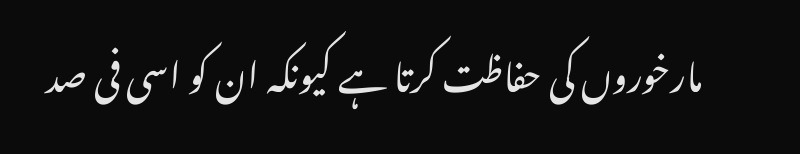مارخوروں کی حفاظت کرتا ہے کیونکہ ان کو اسی فی صد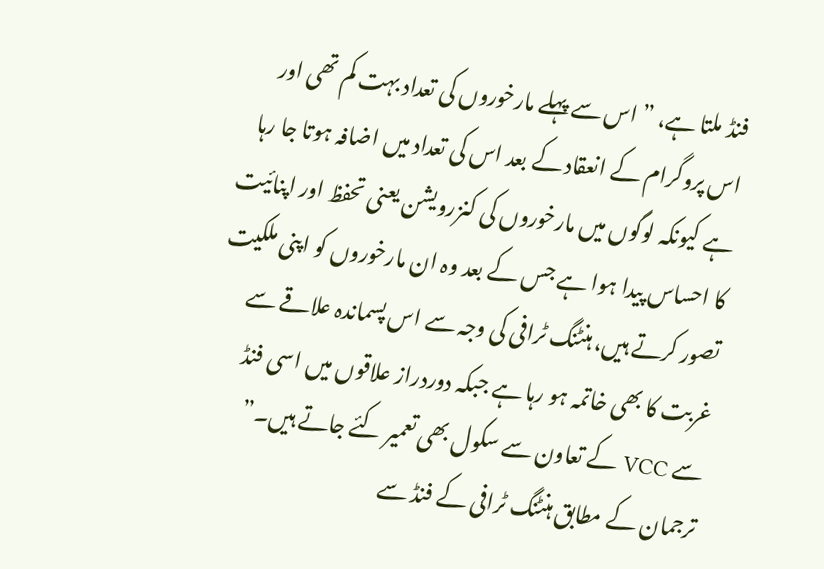فنڈ ملتا ہے، ”اس سے پہلے مارخوروں کی تعداد بہت کم تھی اور اس پروگرام کے انعقاد کے بعد اس کی تعداد میں اضافہ ہوتا جا رہا ہے کیونکہ لوگوں میں مارخوروں کی کنزرویشن یعنی تحفظ اور اپنائیت کا احساس پیدا ہوا ہے جس کے بعد وہ ان مارخوروں کو اپنی ملکیت تصور کرتے ہیں، ہنٹنگ ٹرافی کی وجہ سے اس پسماندہ علاقے سے غربت کا بھی خاتمہ ہو رہا ہے جبکہ دوردراز علاقوں میں اسی فنڈ سے VCC کے تعاون سے سکول بھی تعمیر کئے جاتے ہیں۔”
ترجمان کے مطابق ہنٹنگ ٹرافی کے فنڈ سے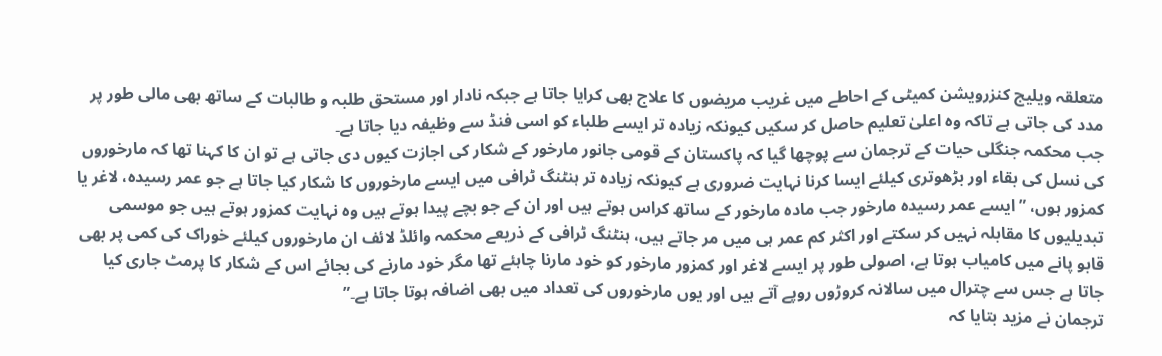متعلقہ ویلیج کنزرویشن کمیٹی کے احاطے میں غریب مریضوں کا علاج بھی کرایا جاتا ہے جبکہ نادار اور مستحق طلبہ و طالبات کے ساتھ بھی مالی طور پر مدد کی جاتی ہے تاکہ وہ اعلیٰ تعلیم حاصل کر سکیں کیونکہ زیادہ تر ایسے طلباء کو اسی فنڈ سے وظیفہ دیا جاتا ہے۔
جب محکمہ جنگلی حیات کے ترجمان سے پوچھا گیا کہ پاکستان کے قومی جانور مارخور کے شکار کی اجازت کیوں دی جاتی ہے تو ان کا کہنا تھا کہ مارخوروں کی نسل کی بقاء اور بڑھوتری کیلئے ایسا کرنا نہایت ضروری ہے کیونکہ زیادہ تر ہنٹنگ ٹرافی میں ایسے مارخوروں کا شکار کیا جاتا ہے جو عمر رسیدہ، لاغر یا کمزور ہوں، ”ایسے عمر رسیدہ مارخور جب مادہ مارخور کے ساتھ کراس ہوتے ہیں اور ان کے جو بچے پیدا ہوتے ہیں وہ نہایت کمزور ہوتے ہیں جو موسمی تبدیلیوں کا مقابلہ نہیں کر سکتے اور اکثر کم عمر ہی میں مر جاتے ہیں، ہنٹنگ ٹرافی کے ذریعے محکمہ وائلڈ لائف ان مارخوروں کیلئے خوراک کی کمی پر بھی قابو پانے میں کامیاب ہوتا ہے، اصولی طور پر ایسے لاغر اور کمزور مارخور کو خود مارنا چاہئے تھا مگر خود مارنے کی بجائے اس کے شکار کا پرمٹ جاری کیا جاتا ہے جس سے چترال میں سالانہ کروڑوں روپے آتے ہیں اور یوں مارخوروں کی تعداد میں بھی اضافہ ہوتا جاتا ہے۔”
ترجمان نے مزید بتایا کہ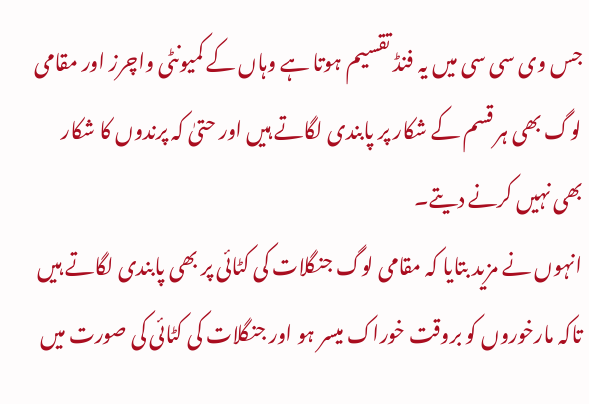جس وی سی سی میں یہ فنڈ تقسیم ہوتا ہے وہاں کے کمیونٹی واچرز اور مقامی لوگ بھی ہر قسم کے شکار پر پابندی لگاتے ہیں اور حتیٰ کہ پرندوں کا شکار بھی نہیں کرنے دیتے۔
انہوں نے مزید بتایا کہ مقامی لوگ جنگلات کی کٹائی پر بھی پابندی لگاتے ہیں تاکہ مارخوروں کو بروقت خوراک میسر ہو اور جنگلات کی کٹائی کی صورت میں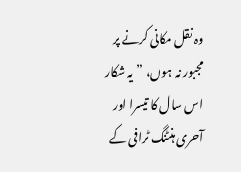وہ نقل مکانی کرنے پر مجبور نہ ہوں، ”یہ شکار اس سال کا تیسرا اور آحری ہنٹنگ ٹرافی کے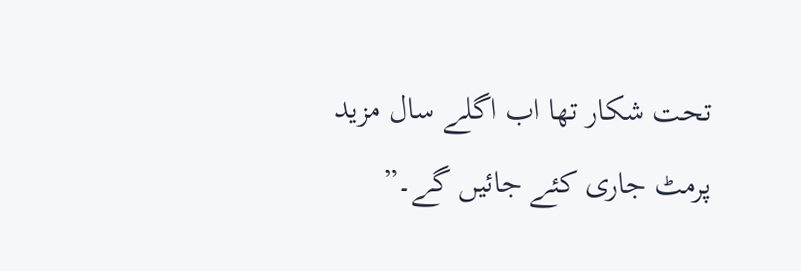تحت شکار تھا اب اگلے سال مزید پرمٹ جاری کئے جائیں گے۔”